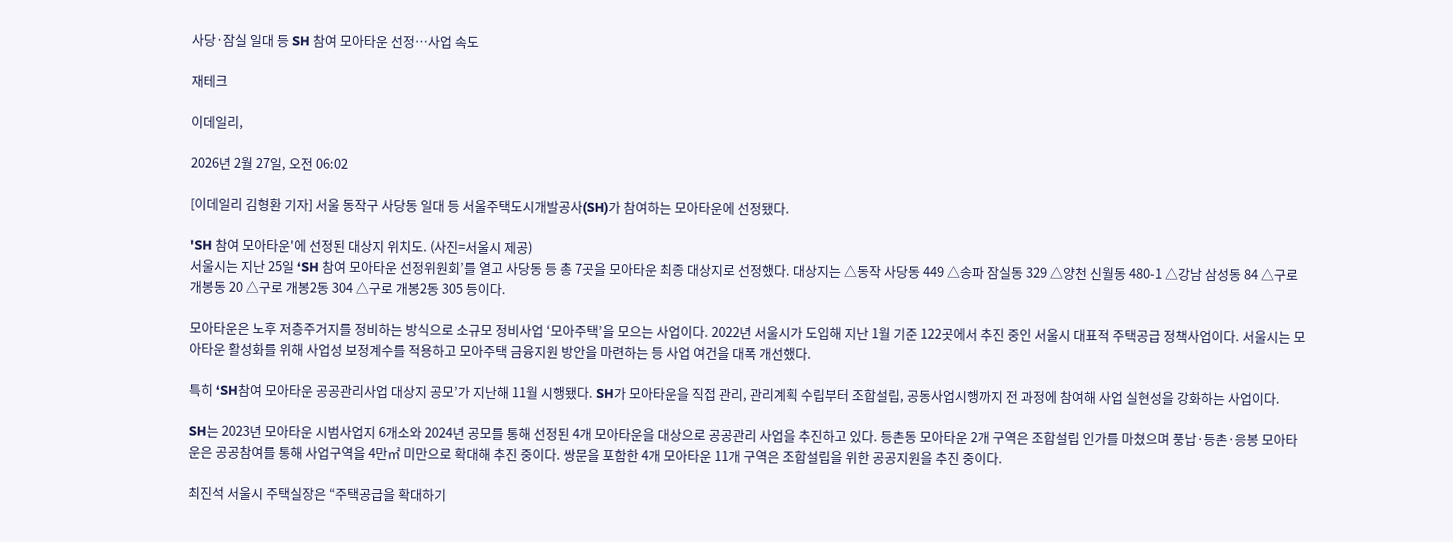사당·잠실 일대 등 SH 참여 모아타운 선정…사업 속도

재테크

이데일리,

2026년 2월 27일, 오전 06:02

[이데일리 김형환 기자] 서울 동작구 사당동 일대 등 서울주택도시개발공사(SH)가 참여하는 모아타운에 선정됐다.

'SH 참여 모아타운'에 선정된 대상지 위치도. (사진=서울시 제공)
서울시는 지난 25일 ‘SH 참여 모아타운 선정위원회’를 열고 사당동 등 총 7곳을 모아타운 최종 대상지로 선정했다. 대상지는 △동작 사당동 449 △송파 잠실동 329 △양천 신월동 480-1 △강남 삼성동 84 △구로 개봉동 20 △구로 개봉2동 304 △구로 개봉2동 305 등이다.

모아타운은 노후 저층주거지를 정비하는 방식으로 소규모 정비사업 ‘모아주택’을 모으는 사업이다. 2022년 서울시가 도입해 지난 1월 기준 122곳에서 추진 중인 서울시 대표적 주택공급 정책사업이다. 서울시는 모아타운 활성화를 위해 사업성 보정계수를 적용하고 모아주택 금융지원 방안을 마련하는 등 사업 여건을 대폭 개선했다.

특히 ‘SH참여 모아타운 공공관리사업 대상지 공모’가 지난해 11월 시행됐다. SH가 모아타운을 직접 관리, 관리계획 수립부터 조합설립, 공동사업시행까지 전 과정에 참여해 사업 실현성을 강화하는 사업이다.

SH는 2023년 모아타운 시범사업지 6개소와 2024년 공모를 통해 선정된 4개 모아타운을 대상으로 공공관리 사업을 추진하고 있다. 등촌동 모아타운 2개 구역은 조합설립 인가를 마쳤으며 풍납·등촌·응봉 모아타운은 공공참여를 통해 사업구역을 4만㎡ 미만으로 확대해 추진 중이다. 쌍문을 포함한 4개 모아타운 11개 구역은 조합설립을 위한 공공지원을 추진 중이다.

최진석 서울시 주택실장은 “주택공급을 확대하기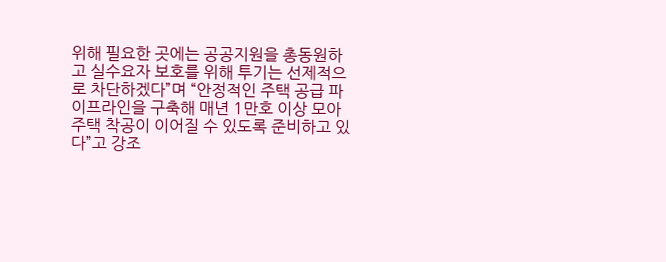위해 필요한 곳에는 공공지원을 총동원하고 실수요자 보호를 위해 투기는 선제적으로 차단하겠다”며 “안정적인 주택 공급 파이프라인을 구축해 매년 1만호 이상 모아주택 착공이 이어질 수 있도록 준비하고 있다”고 강조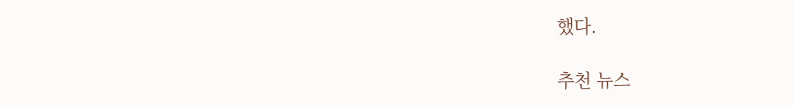했다.

추천 뉴스